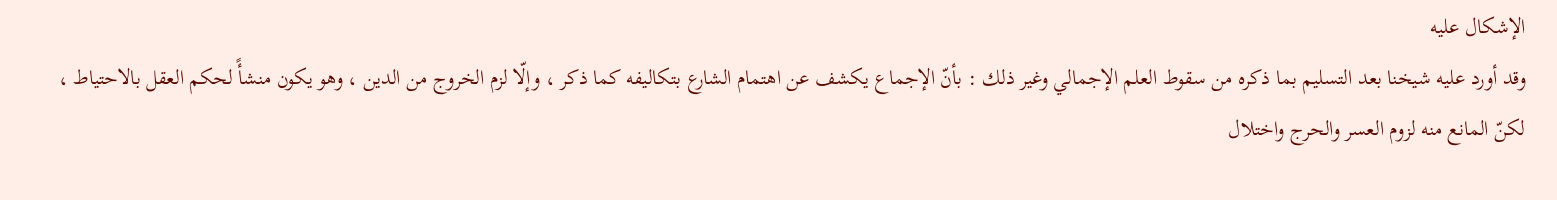الإشكال عليه
وقد أورد عليه شيخنا بعد التسليم بما ذكره من سقوط العلم الإجمالي وغير ذلك : بأنّ الإجماع يكشف عن اهتمام الشارع بتكاليفه كما ذكر ، وإلّا لزم الخروج من الدين ، وهو يكون منشأً لحكم العقل بالاحتياط ، لكنّ المانع منه لزوم العسر والحرج واختلال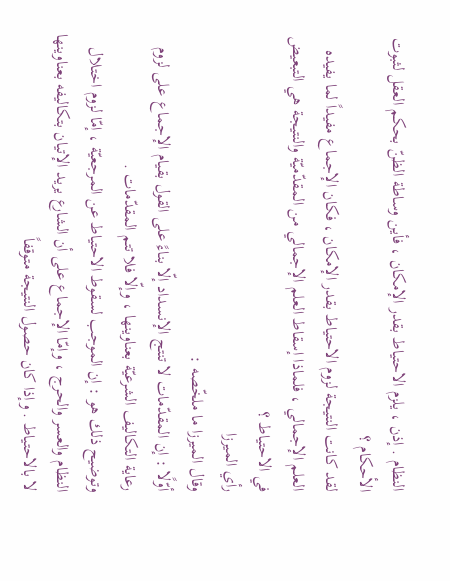النظام . إذن ، يلزم الاحتياط بقدر الإمكان ، فأين وساطة الظنّ بحكم العقل لثبوت الأحكام ؟
لقد كانت النتيجة لزوم الاحتياط بقدر الإمكان ، فكان الإجماع مفيداً لما يفيده العلم الإجمالي ، فلماذا إسقاط العلم الإجمالي من المقدّميّة والنتيجة هي التبعيض في الاحتياط ؟
رأي الميرزا
وقال الميرزا ما ملخّصه :
أوّلًا : إن المقدّمات لا تنتج الإنسداد إلّا بناءً على القول بقيام الإجماع على لزوم رعاية التكاليف الشرعيّة بعناوينها ، وإلّا فلا تتم المقدّمات .
وتوضيح ذلك هو : إن الموجب لسقوط الاحتياط عن المرجعيّة ، إمّا لزوم اختلال النظام والعسر والحرج ، وإمّا الإجماع على أن الشارع يريد الإتيان بتكاليفه بعناوينها لا بالاحتياط . وإذا كان حصول النتيجة متوقفاً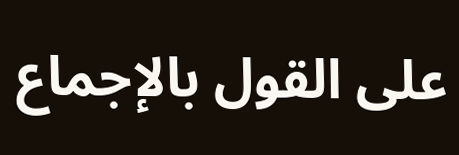على القول بالإجماع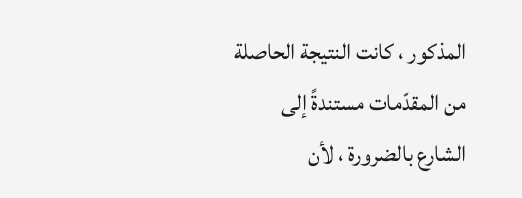المذكور ، كانت النتيجة الحاصلة من المقدّمات مستندةً إلى الشارع بالضرورة ، لأن